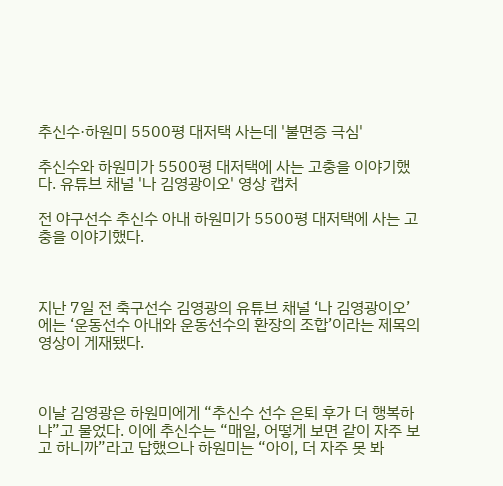추신수·하원미 5500평 대저택 사는데 '불면증 극심'

추신수와 하원미가 5500평 대저택에 사는 고충을 이야기했다. 유튜브 채널 '나 김영광이오' 영상 캡처

전 야구선수 추신수 아내 하원미가 5500평 대저택에 사는 고충을 이야기했다.



지난 7일 전 축구선수 김영광의 유튜브 채널 ‘나 김영광이오’에는 ‘운동선수 아내와 운동선수의 환장의 조합’이라는 제목의 영상이 게재됐다.



이날 김영광은 하원미에게 “추신수 선수 은퇴 후가 더 행복하냐”고 물었다. 이에 추신수는 “매일, 어떻게 보면 같이 자주 보고 하니까”라고 답했으나 하원미는 “아이, 더 자주 못 봐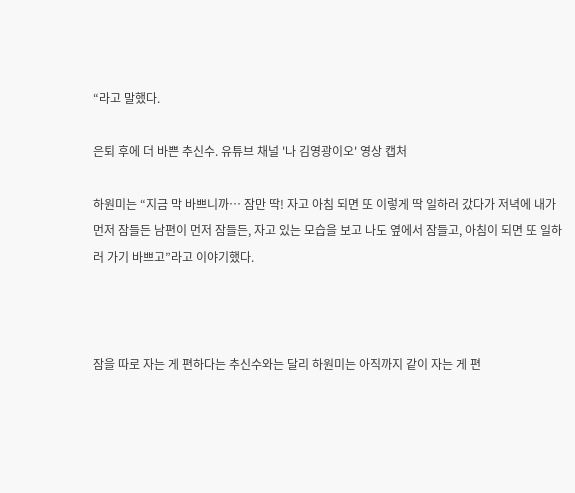“라고 말했다.

은퇴 후에 더 바쁜 추신수. 유튜브 채널 '나 김영광이오' 영상 캡처

하원미는 “지금 막 바쁘니까… 잠만 딱! 자고 아침 되면 또 이렇게 딱 일하러 갔다가 저녁에 내가 먼저 잠들든 남편이 먼저 잠들든, 자고 있는 모습을 보고 나도 옆에서 잠들고, 아침이 되면 또 일하러 가기 바쁘고”라고 이야기했다.



잠을 따로 자는 게 편하다는 추신수와는 달리 하원미는 아직까지 같이 자는 게 편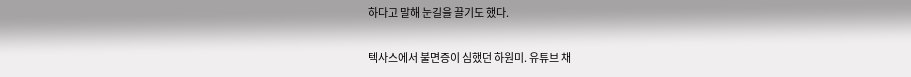하다고 말해 눈길을 끌기도 했다.

텍사스에서 불면증이 심했던 하원미. 유튜브 채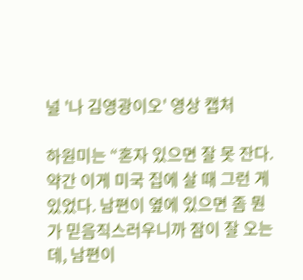널 '나 김영광이오' 영상 캡처

하원미는 “혼자 있으면 잘 못 잔다. 약간 이게 미국 집에 살 때 그런 게 있었다. 남편이 옆에 있으면 좀 뭔가 믿음직스러우니까 잠이 잘 오는데, 남편이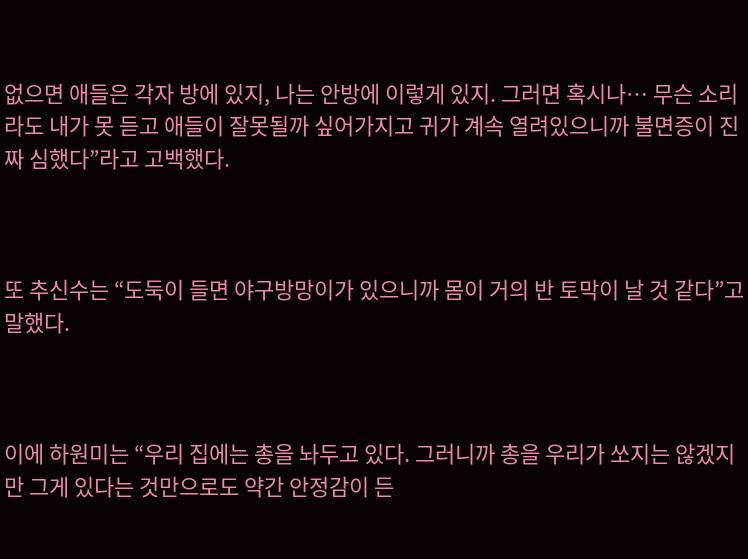없으면 애들은 각자 방에 있지, 나는 안방에 이렇게 있지. 그러면 혹시나… 무슨 소리라도 내가 못 듣고 애들이 잘못될까 싶어가지고 귀가 계속 열려있으니까 불면증이 진짜 심했다”라고 고백했다.



또 추신수는 “도둑이 들면 야구방망이가 있으니까 몸이 거의 반 토막이 날 것 같다”고 말했다.



이에 하원미는 “우리 집에는 총을 놔두고 있다. 그러니까 총을 우리가 쏘지는 않겠지만 그게 있다는 것만으로도 약간 안정감이 든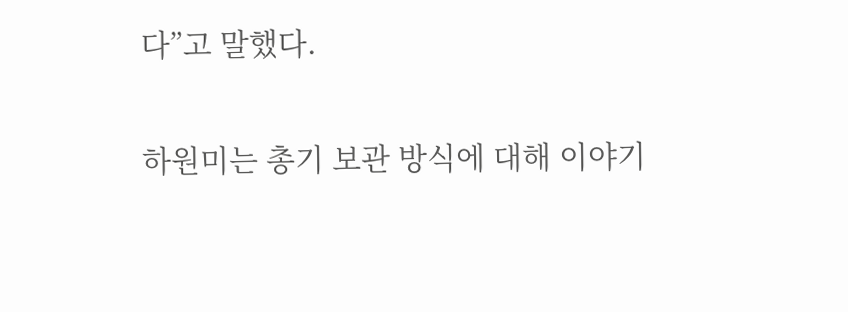다”고 말했다.

하원미는 총기 보관 방식에 대해 이야기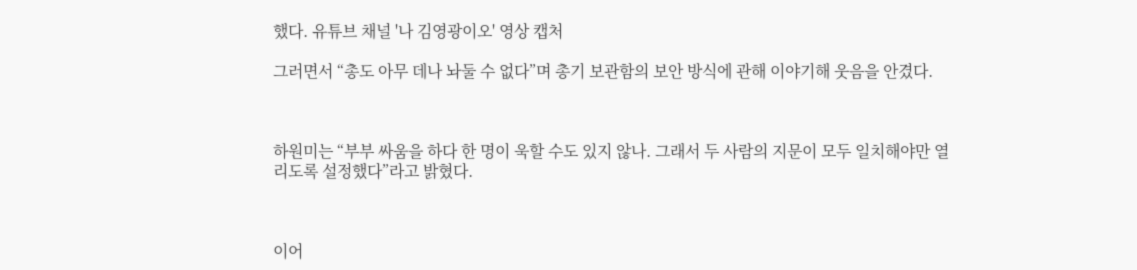했다. 유튜브 채널 '나 김영광이오' 영상 캡처

그러면서 “총도 아무 데나 놔둘 수 없다”며 총기 보관함의 보안 방식에 관해 이야기해 웃음을 안겼다.



하원미는 “부부 싸움을 하다 한 명이 욱할 수도 있지 않나. 그래서 두 사람의 지문이 모두 일치해야만 열리도록 설정했다”라고 밝혔다.



이어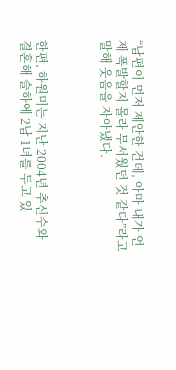“남편이 먼저 제안한 건데, 아마 내가 언제 폭발할지 몰라 무서웠던 것 같다”라고 말해 웃음을 자아냈다.



한편, 하원미는 지난 2004년 추신수와 결혼해 슬하에 2남 1녀를 두고 있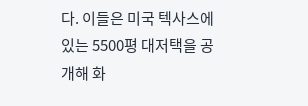다. 이들은 미국 텍사스에 있는 5500평 대저택을 공개해 화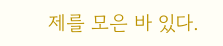제를 모은 바 있다.